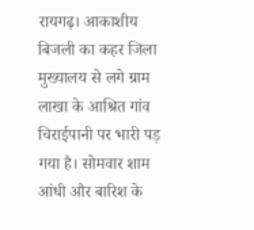रायगढ़। आकाशीय बिजली का कहर जिला मुख्यालय से लगे ग्राम लाखा के आश्रित गांव चिराईपानी पर भारी पड़ गया है। सोमवार शाम आंधी और बारिश के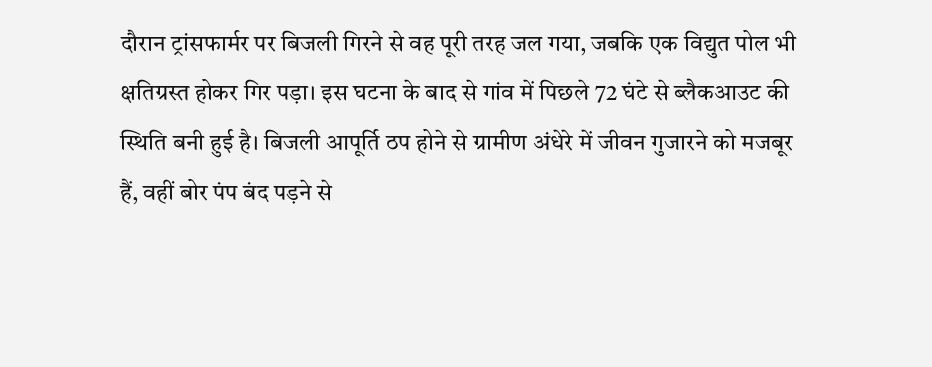दौरान ट्रांसफार्मर पर बिजली गिरने से वह पूरी तरह जल गया, जबकि एक विद्युत पोल भी क्षतिग्रस्त होकर गिर पड़ा। इस घटना के बाद से गांव में पिछले 72 घंटे से ब्लैकआउट की स्थिति बनी हुई है। बिजली आपूर्ति ठप होने से ग्रामीण अंधेरे में जीवन गुजारने को मजबूर हैं, वहीं बोर पंप बंद पड़ने से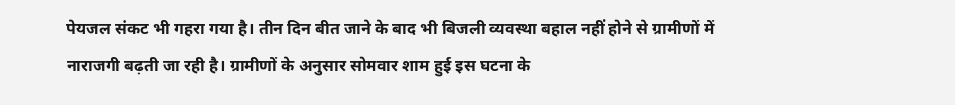पेयजल संकट भी गहरा गया है। तीन दिन बीत जाने के बाद भी बिजली व्यवस्था बहाल नहीं होने से ग्रामीणों में नाराजगी बढ़ती जा रही है। ग्रामीणों के अनुसार सोमवार शाम हुई इस घटना के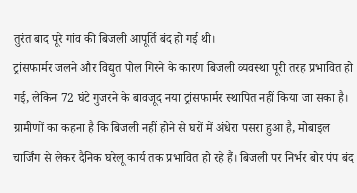तुरंत बाद पूरे गांव की बिजली आपूर्ति बंद हो गई थी।
ट्रांसफार्मर जलने और विद्युत पोल गिरने के कारण बिजली व्यवस्था पूरी तरह प्रभावित हो गई, लेकिन 72 घंटे गुजरने के बावजूद नया ट्रांसफार्मर स्थापित नहीं किया जा सका है। ग्रामीणों का कहना है कि बिजली नहीं होने से घरों में अंधेरा पसरा हुआ है, मोबाइल चार्जिंग से लेकर दैनिक घरेलू कार्य तक प्रभावित हो रहे हैं। बिजली पर निर्भर बोर पंप बंद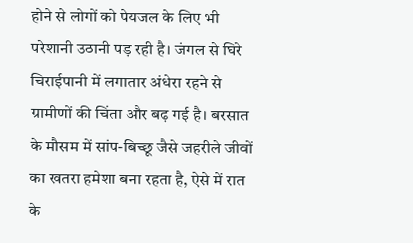होने से लोगों को पेयजल के लिए भी परेशानी उठानी पड़ रही है। जंगल से घिरे चिराईपानी में लगातार अंधेरा रहने से ग्रामीणों की चिंता और बढ़ गई है। बरसात के मौसम में सांप-बिच्छू जैसे जहरीले जीवों का खतरा हमेशा बना रहता है, ऐसे में रात के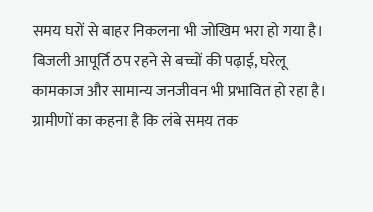समय घरों से बाहर निकलना भी जोखिम भरा हो गया है।
बिजली आपूर्ति ठप रहने से बच्चों की पढ़ाई, घरेलू कामकाज और सामान्य जनजीवन भी प्रभावित हो रहा है। ग्रामीणों का कहना है कि लंबे समय तक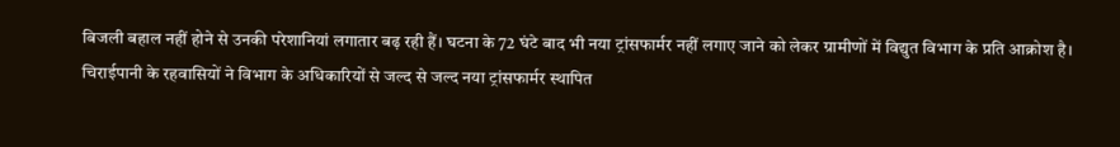बिजली बहाल नहीं होने से उनकी परेशानियां लगातार बढ़ रही हैं। घटना के 72 घंटे बाद भी नया ट्रांसफार्मर नहीं लगाए जाने को लेकर ग्रामीणों में विद्युत विभाग के प्रति आक्रोश है। चिराईपानी के रहवासियों ने विभाग के अधिकारियों से जल्द से जल्द नया ट्रांसफार्मर स्थापित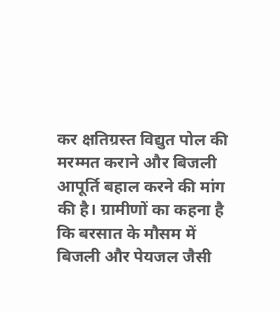कर क्षतिग्रस्त विद्युत पोल की मरम्मत कराने और बिजली आपूर्ति बहाल करने की मांग की है। ग्रामीणों का कहना है कि बरसात के मौसम में बिजली और पेयजल जैसी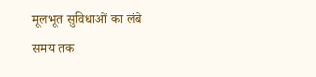मूलभूत सुविधाओं का लंबे समय तक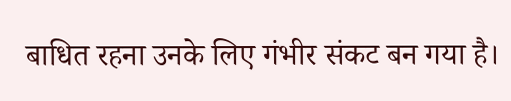बाधित रहना उनके लिए गंभीर संकट बन गया है।